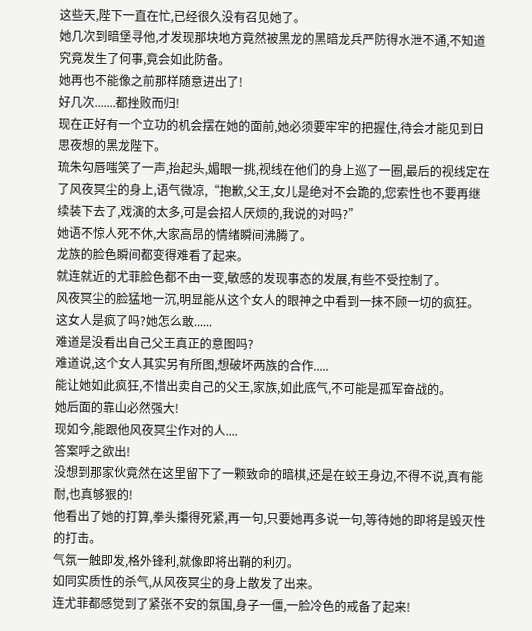这些天,陛下一直在忙,已经很久没有召见她了。
她几次到暗堡寻他,才发现那块地方竟然被黑龙的黑暗龙兵严防得水泄不通,不知道究竟发生了何事,竟会如此防备。
她再也不能像之前那样随意进出了!
好几次.......都挫败而归!
现在正好有一个立功的机会摆在她的面前,她必须要牢牢的把握住,待会才能见到日思夜想的黑龙陛下。
琉朱勾唇嗤笑了一声,抬起头,媚眼一挑,视线在他们的身上巡了一圈,最后的视线定在了风夜冥尘的身上,语气微凉,“抱歉,父王,女儿是绝对不会跪的,您索性也不要再继续装下去了,戏演的太多,可是会招人厌烦的,我说的对吗?”
她语不惊人死不休,大家高昂的情绪瞬间沸腾了。
龙族的脸色瞬间都变得难看了起来。
就连就近的尤菲脸色都不由一变,敏感的发现事态的发展,有些不受控制了。
风夜冥尘的脸猛地一沉,明显能从这个女人的眼神之中看到一抹不顾一切的疯狂。
这女人是疯了吗?她怎么敢......
难道是没看出自己父王真正的意图吗?
难道说,这个女人其实另有所图,想破坏两族的合作.....
能让她如此疯狂,不惜出卖自己的父王,家族,如此底气,不可能是孤军奋战的。
她后面的靠山必然强大!
现如今,能跟他风夜冥尘作对的人....
答案呼之欲出!
没想到那家伙竟然在这里留下了一颗致命的暗棋,还是在蛟王身边,不得不说,真有能耐,也真够狠的!
他看出了她的打算,拳头攥得死紧,再一句,只要她再多说一句,等待她的即将是毁灭性的打击。
气氛一触即发,格外锋利,就像即将出鞘的利刃。
如同实质性的杀气,从风夜冥尘的身上散发了出来。
连尤菲都感觉到了紧张不安的氛围,身子一僵,一脸冷色的戒备了起来!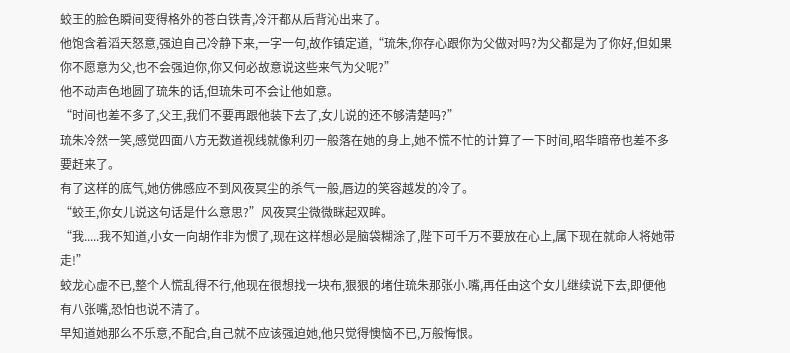蛟王的脸色瞬间变得格外的苍白铁青,冷汗都从后背沁出来了。
他饱含着滔天怒意,强迫自己冷静下来,一字一句,故作镇定道,“琉朱,你存心跟你为父做对吗?为父都是为了你好,但如果你不愿意为父,也不会强迫你,你又何必故意说这些来气为父呢?”
他不动声色地圆了琉朱的话,但琉朱可不会让他如意。
“时间也差不多了,父王,我们不要再跟他装下去了,女儿说的还不够清楚吗?”
琉朱冷然一笑,感觉四面八方无数道视线就像利刃一般落在她的身上,她不慌不忙的计算了一下时间,昭华暗帝也差不多要赶来了。
有了这样的底气,她仿佛感应不到风夜冥尘的杀气一般,唇边的笑容越发的冷了。
“蛟王,你女儿说这句话是什么意思?”风夜冥尘微微眯起双眸。
“我.....我不知道,小女一向胡作非为惯了,现在这样想必是脑袋糊涂了,陛下可千万不要放在心上,属下现在就命人将她带走!”
蛟龙心虚不已,整个人慌乱得不行,他现在很想找一块布,狠狠的堵住琉朱那张小.嘴,再任由这个女儿继续说下去,即便他有八张嘴,恐怕也说不清了。
早知道她那么不乐意,不配合,自己就不应该强迫她,他只觉得懊恼不已,万般悔恨。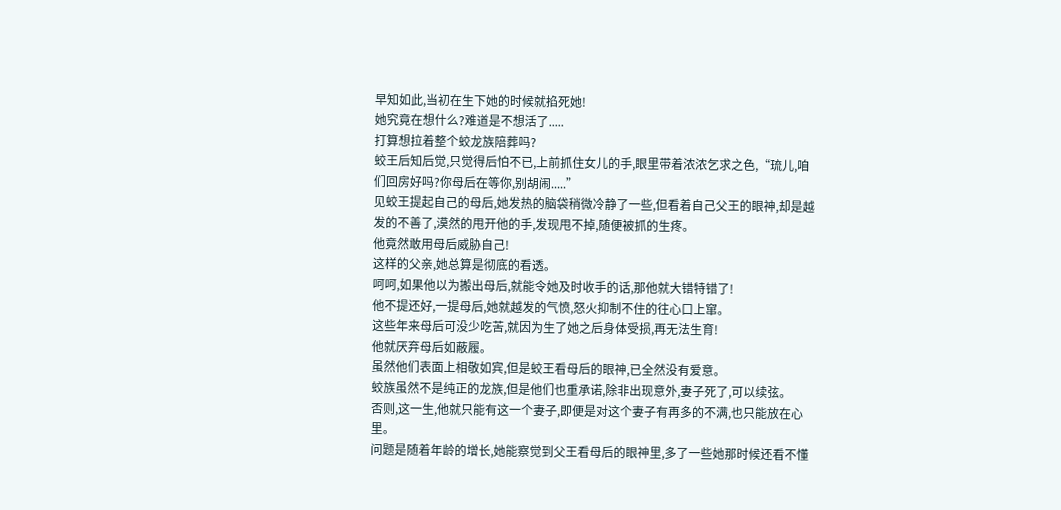早知如此,当初在生下她的时候就掐死她!
她究竟在想什么?难道是不想活了.....
打算想拉着整个蛟龙族陪葬吗?
蛟王后知后觉,只觉得后怕不已,上前抓住女儿的手,眼里带着浓浓乞求之色,“琉儿,咱们回房好吗?你母后在等你,别胡闹.....”
见蛟王提起自己的母后,她发热的脑袋稍微冷静了一些,但看着自己父王的眼神,却是越发的不善了,漠然的甩开他的手,发现甩不掉,随便被抓的生疼。
他竟然敢用母后威胁自己!
这样的父亲,她总算是彻底的看透。
呵呵,如果他以为搬出母后,就能令她及时收手的话,那他就大错特错了!
他不提还好,一提母后,她就越发的气愤,怒火抑制不住的往心口上窜。
这些年来母后可没少吃苦,就因为生了她之后身体受损,再无法生育!
他就厌弃母后如蔽履。
虽然他们表面上相敬如宾,但是蛟王看母后的眼神,已全然没有爱意。
蛟族虽然不是纯正的龙族,但是他们也重承诺,除非出现意外,妻子死了,可以续弦。
否则,这一生,他就只能有这一个妻子,即便是对这个妻子有再多的不满,也只能放在心里。
问题是随着年龄的增长,她能察觉到父王看母后的眼神里,多了一些她那时候还看不懂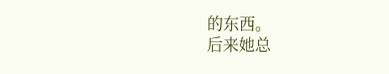的东西。
后来她总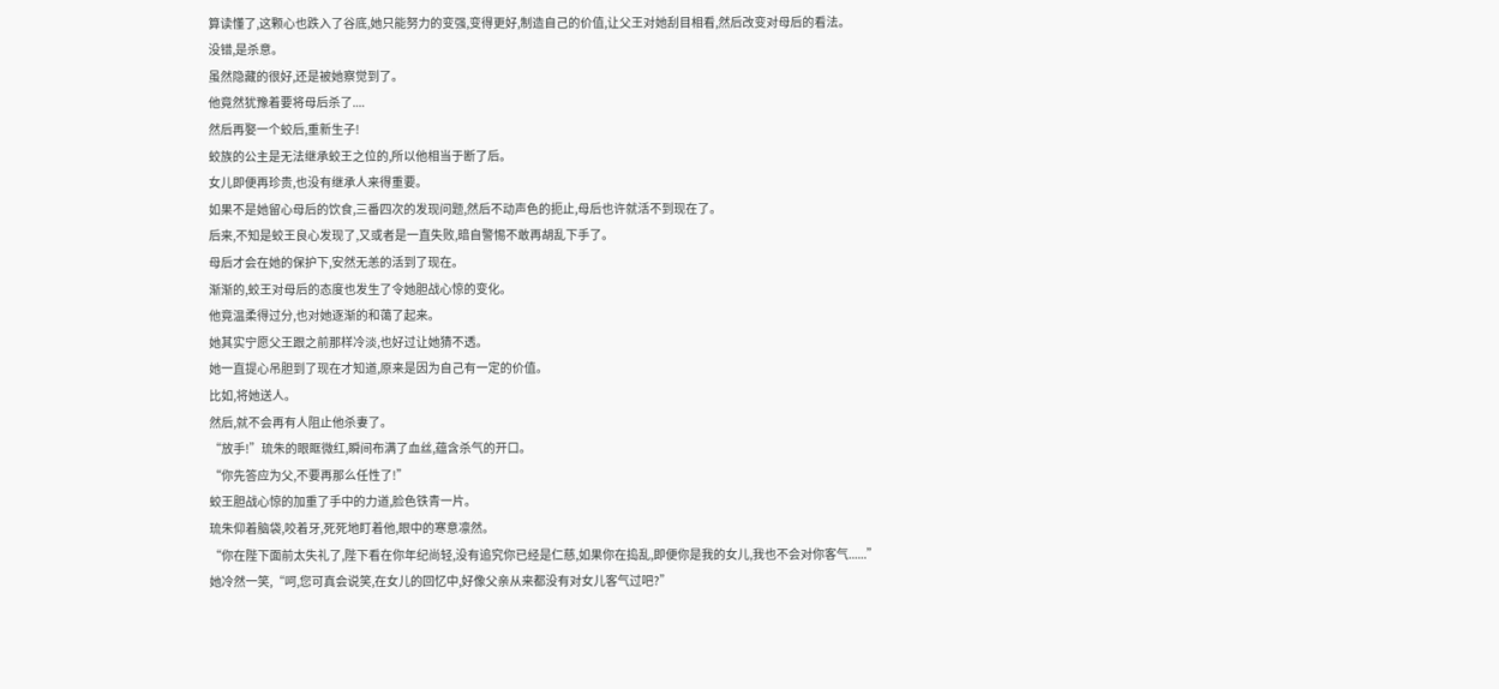算读懂了,这颗心也跌入了谷底,她只能努力的变强,变得更好,制造自己的价值,让父王对她刮目相看,然后改变对母后的看法。
没错,是杀意。
虽然隐藏的很好,还是被她察觉到了。
他竟然犹豫着要将母后杀了....
然后再娶一个蛟后,重新生子!
蛟族的公主是无法继承蛟王之位的,所以他相当于断了后。
女儿即便再珍贵,也没有继承人来得重要。
如果不是她留心母后的饮食,三番四次的发现问题,然后不动声色的扼止,母后也许就活不到现在了。
后来,不知是蛟王良心发现了,又或者是一直失败,暗自警惕不敢再胡乱下手了。
母后才会在她的保护下,安然无恙的活到了现在。
渐渐的,蛟王对母后的态度也发生了令她胆战心惊的变化。
他竟温柔得过分,也对她逐渐的和蔼了起来。
她其实宁愿父王跟之前那样冷淡,也好过让她猜不透。
她一直提心吊胆到了现在才知道,原来是因为自己有一定的价值。
比如,将她送人。
然后,就不会再有人阻止他杀妻了。
“放手!”琉朱的眼眶微红,瞬间布满了血丝,蕴含杀气的开口。
“你先答应为父,不要再那么任性了!”
蛟王胆战心惊的加重了手中的力道,脸色铁青一片。
琉朱仰着脑袋,咬着牙,死死地盯着他,眼中的寒意凛然。
“你在陛下面前太失礼了,陛下看在你年纪尚轻,没有追究你已经是仁慈,如果你在捣乱,即便你是我的女儿,我也不会对你客气......”
她冷然一笑,“呵,您可真会说笑,在女儿的回忆中,好像父亲从来都没有对女儿客气过吧?”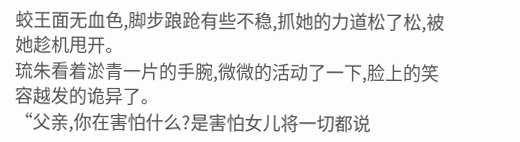蛟王面无血色,脚步踉跄有些不稳,抓她的力道松了松,被她趁机甩开。
琉朱看着淤青一片的手腕,微微的活动了一下,脸上的笑容越发的诡异了。
“父亲,你在害怕什么?是害怕女儿将一切都说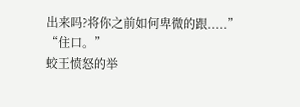出来吗?将你之前如何卑微的跟.....”
“住口。”
蛟王愤怒的举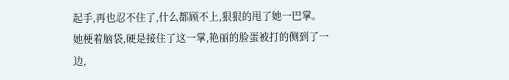起手,再也忍不住了,什么都顾不上,狠狠的甩了她一巴掌。
她梗着脑袋,硬是接住了这一掌,艳丽的脸蛋被打的侧到了一边,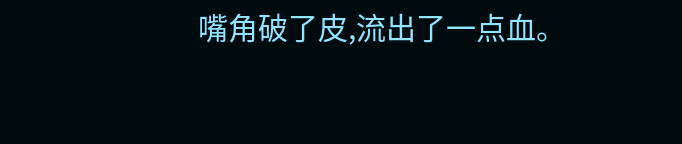嘴角破了皮,流出了一点血。